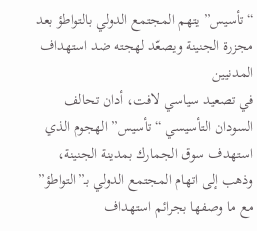“تأسيس” يتهم المجتمع الدولي بالتواطؤ بعد مجزرة الجنينة ويصعّد لهجته ضد استهداف المدنيين
في تصعيد سياسي لافت، أدان تحالف السودان التأسيسي “تأسيس” الهجوم الذي استهدف سوق الجمارك بمدينة الجنينة، وذهب إلى اتهام المجتمع الدولي بـ”التواطؤ” مع ما وصفها بجرائم استهداف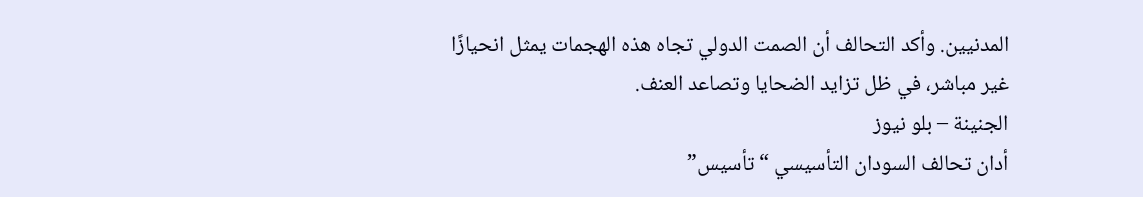المدنيين. وأكد التحالف أن الصمت الدولي تجاه هذه الهجمات يمثل انحيازًا غير مباشر، في ظل تزايد الضحايا وتصاعد العنف.
الجنينة – بلو نيوز
أدان تحالف السودان التأسيسي “تأسيس”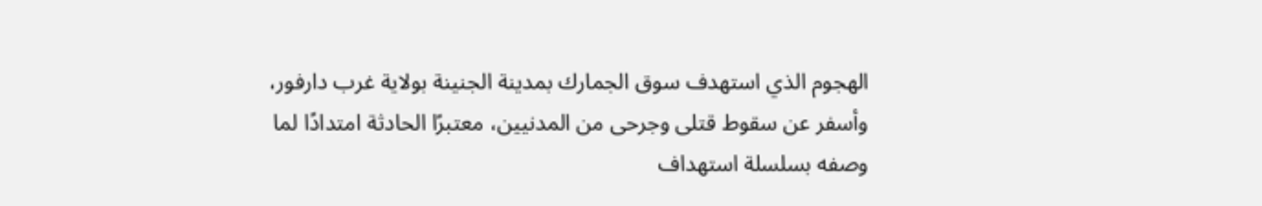الهجوم الذي استهدف سوق الجمارك بمدينة الجنينة بولاية غرب دارفور، وأسفر عن سقوط قتلى وجرحى من المدنيين، معتبرًا الحادثة امتدادًا لما وصفه بسلسلة استهداف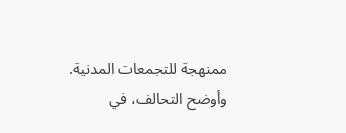ممنهجة للتجمعات المدنية.
وأوضح التحالف، في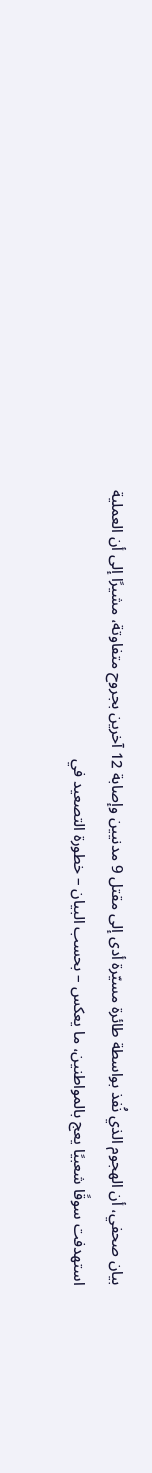بيان صحفي، أن الهجوم الذي نُفذ بواسطة طائرة مسيّرة أدى إلى مقتل 9 مدنيين وإصابة 12 آخرين بجروح متفاوتة، مشيرًا إلى أن العملية استهدفت سوقًا شعبيًا يعج بالمواطنين، ما يعكس – بحسب البيان – خطورة التصعيد في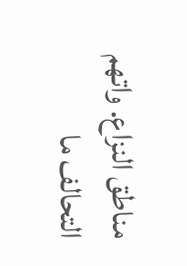مناطق النزاع. واتهم التحالف ما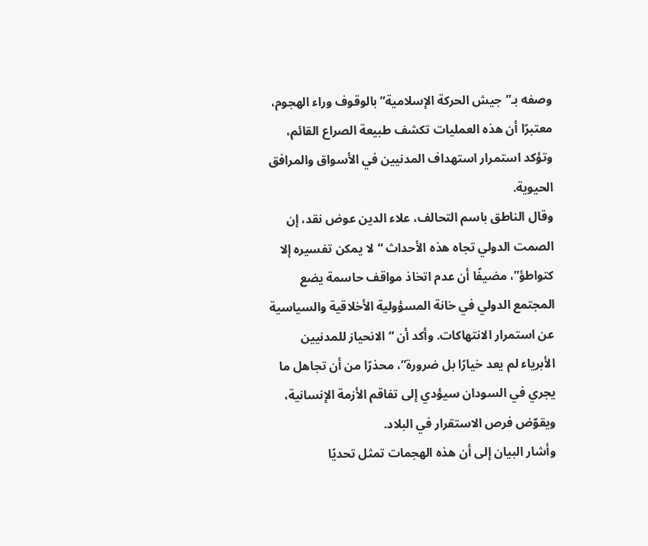وصفه بـ”جيش الحركة الإسلامية” بالوقوف وراء الهجوم، معتبرًا أن هذه العمليات تكشف طبيعة الصراع القائم، وتؤكد استمرار استهداف المدنيين في الأسواق والمرافق الحيوية.
وقال الناطق باسم التحالف، علاء الدين عوض نقد، إن الصمت الدولي تجاه هذه الأحداث “لا يمكن تفسيره إلا كتواطؤ”، مضيفًا أن عدم اتخاذ مواقف حاسمة يضع المجتمع الدولي في خانة المسؤولية الأخلاقية والسياسية عن استمرار الانتهاكات. وأكد أن “الانحياز للمدنيين الأبرياء لم يعد خيارًا بل ضرورة”، محذرًا من أن تجاهل ما يجري في السودان سيؤدي إلى تفاقم الأزمة الإنسانية، ويقوّض فرص الاستقرار في البلاد.
وأشار البيان إلى أن هذه الهجمات تمثل تحديًا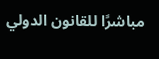مباشرًا للقانون الدولي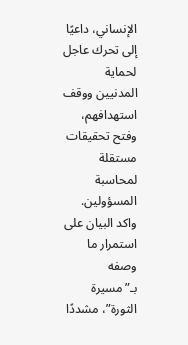الإنساني، داعيًا إلى تحرك عاجل لحماية المدنيين ووقف استهدافهم، وفتح تحقيقات مستقلة لمحاسبة المسؤولين. واكد البيان على استمرار ما وصفه بـ”مسيرة الثورة”، مشددًا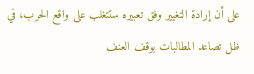على أن إرادة التغيير وفق تعبيره ستتغلب على واقع الحرب، في ظل تصاعد المطالبات بوقف العنف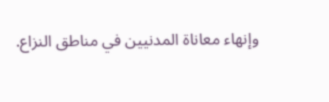وإنهاء معاناة المدنيين في مناطق النزاع.